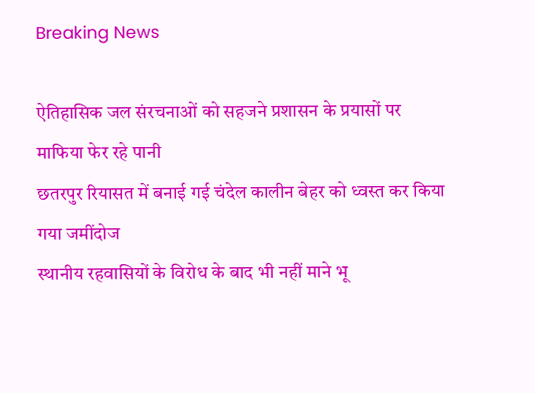Breaking News

ऐतिहासिक जल संरचनाओं को सहजने प्रशासन के प्रयासों पर माफिया फेर रहे पानी
छतरपुर रियासत में बनाई गई चंदेल कालीन बेहर को ध्वस्त कर किया गया जमींदोज
स्थानीय रहवासियों के विरोध के बाद भी नहीं माने भू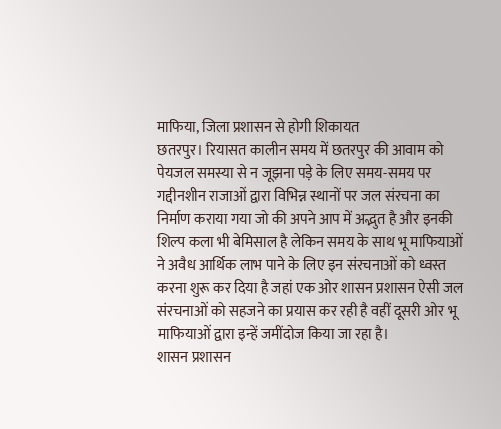माफिया, जिला प्रशासन से होगी शिकायत
छतरपुर। रियासत कालीन समय में छतरपुर की आवाम को पेयजल समस्या से न जूझना पड़े के लिए समय-समय पर गद्दीनशीन राजाओं द्वारा विभिन्न स्थानों पर जल संरचना का निर्माण कराया गया जो की अपने आप में अद्भुत है और इनकी शिल्प कला भी बेमिसाल है लेकिन समय के साथ भू माफियाओं ने अवैध आर्थिक लाभ पाने के लिए इन संरचनाओं को ध्वस्त करना शुरू कर दिया है जहां एक ओर शासन प्रशासन ऐसी जल संरचनाओं को सहजने का प्रयास कर रही है वहीं दूसरी ओर भू माफियाओं द्वारा इन्हें जमींदोज किया जा रहा है।
शासन प्रशासन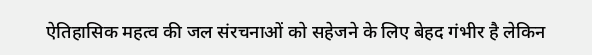ऐतिहासिक महत्व की जल संरचनाओं को सहेजने के लिए बेहद गंभीर है लेकिन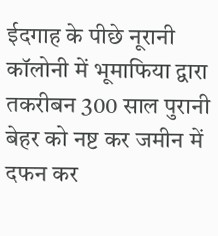ईदगाह के पीछे नूरानी कॉलोनी में भूमाफिया द्वारा तकरीबन 300 साल पुरानी बेहर को नष्ट कर जमीन में दफन कर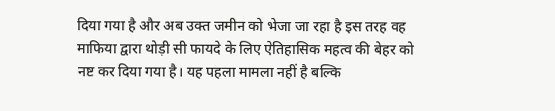दिया गया है और अब उक्त जमीन को भेजा जा रहा है इस तरह वह माफिया द्वारा थोड़ी सी फायदे के लिए ऐतिहासिक महत्व की बेहर को नष्ट कर दिया गया है। यह पहला मामला नहीं है बल्कि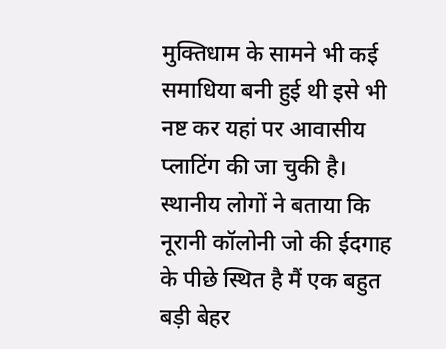मुक्तिधाम के सामने भी कई समाधिया बनी हुई थी इसे भी नष्ट कर यहां पर आवासीय प्लाटिंग की जा चुकी है।
स्थानीय लोगों ने बताया कि नूरानी कॉलोनी जो की ईदगाह के पीछे स्थित है मैं एक बहुत बड़ी बेहर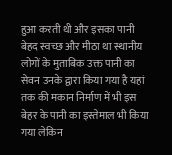हुआ करती थी और इसका पानी बेहद स्वच्छ और मीठा था स्थानीय लोगों के मुताबिक उक्त पानी का सेवन उनके द्वारा किया गया है यहां तक की मकान निर्माण में भी इस बेहर के पानी का इस्तेमाल भी किया गया लेकिन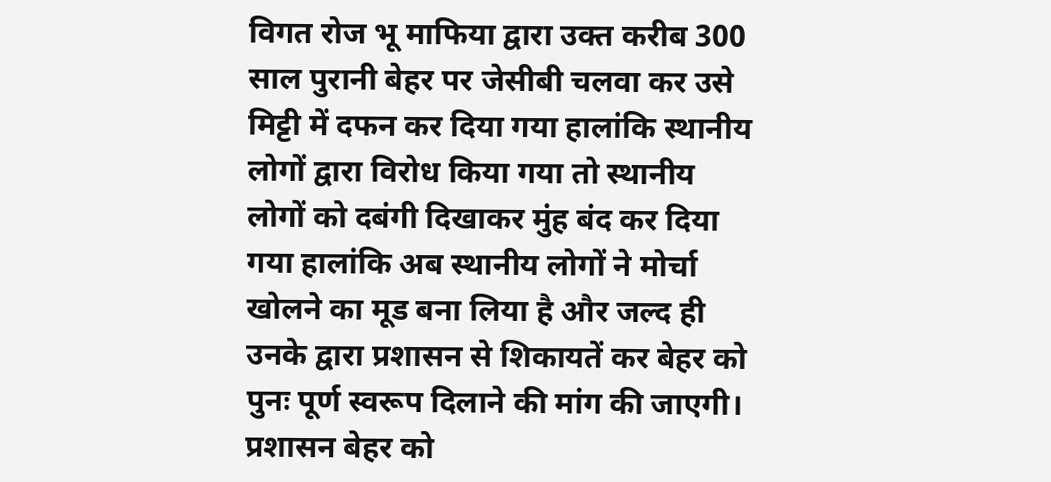विगत रोज भू माफिया द्वारा उक्त करीब 300 साल पुरानी बेहर पर जेसीबी चलवा कर उसे मिट्टी में दफन कर दिया गया हालांकि स्थानीय लोगों द्वारा विरोध किया गया तो स्थानीय लोगों को दबंगी दिखाकर मुंह बंद कर दिया गया हालांकि अब स्थानीय लोगों ने मोर्चा खोलने का मूड बना लिया है और जल्द ही उनके द्वारा प्रशासन से शिकायतें कर बेहर को पुनः पूर्ण स्वरूप दिलाने की मांग की जाएगी।
प्रशासन बेहर को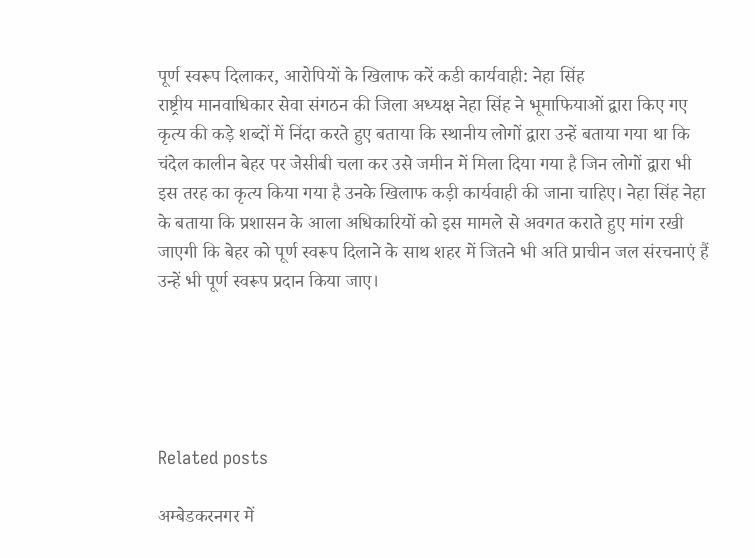पूर्ण स्वरूप दिलाकर, आरोपियों के खिलाफ करें कडी कार्यवाही: नेहा सिंह
राष्ट्रीय मानवाधिकार सेवा संगठन की जिला अध्यक्ष नेहा सिंह ने भूमाफियाओं द्वारा किए गए कृत्य की कड़े शब्दों में निंदा करते हुए बताया कि स्थानीय लोगों द्वारा उन्हें बताया गया था कि चंदेल कालीन बेहर पर जेसीबी चला कर उसे जमीन में मिला दिया गया है जिन लोगों द्वारा भी इस तरह का कृत्य किया गया है उनके खिलाफ कड़ी कार्यवाही की जाना चाहिए। नेहा सिंह नेहा के बताया कि प्रशासन के आला अधिकारियों को इस मामले से अवगत कराते हुए मांग रखी जाएगी कि बेहर को पूर्ण स्वरूप दिलाने के साथ शहर में जितने भी अति प्राचीन जल संरचनाएं हैं उन्हें भी पूर्ण स्वरूप प्रदान किया जाए।





Related posts

अम्बेडकरनगर में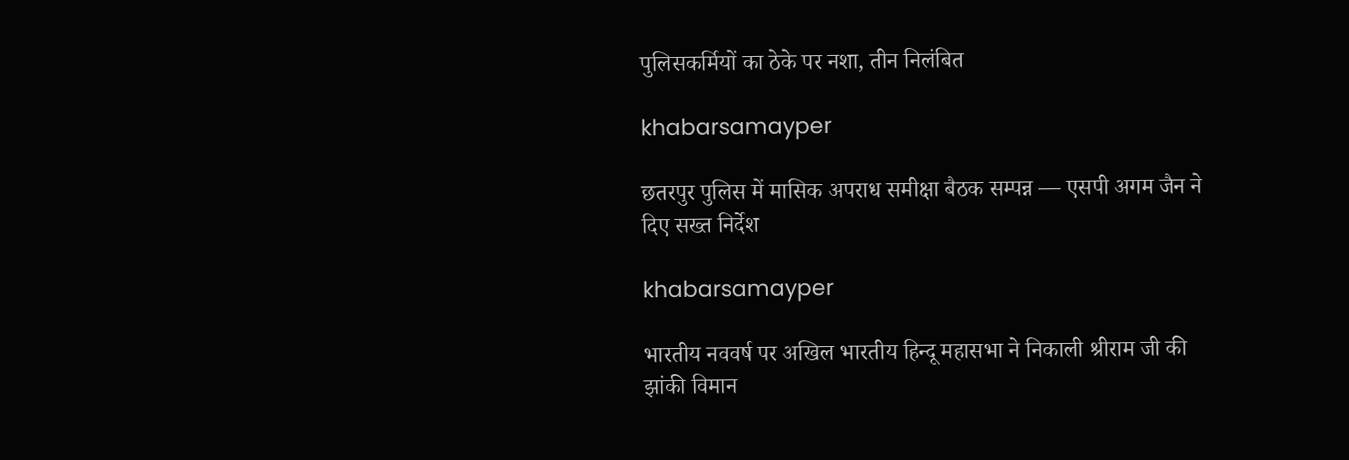पुलिसकर्मियों का ठेके पर नशा, तीन निलंबित

khabarsamayper

छतरपुर पुलिस में मासिक अपराध समीक्षा बैठक सम्पन्न — एसपी अगम जैन ने दिए सख्त निर्देश

khabarsamayper

भारतीय नववर्ष पर अखिल भारतीय हिन्दू महासभा ने निकाली श्रीराम जी की झांकी विमान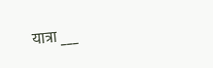यात्रा ___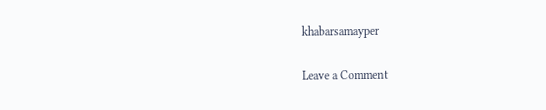khabarsamayper

Leave a Comment